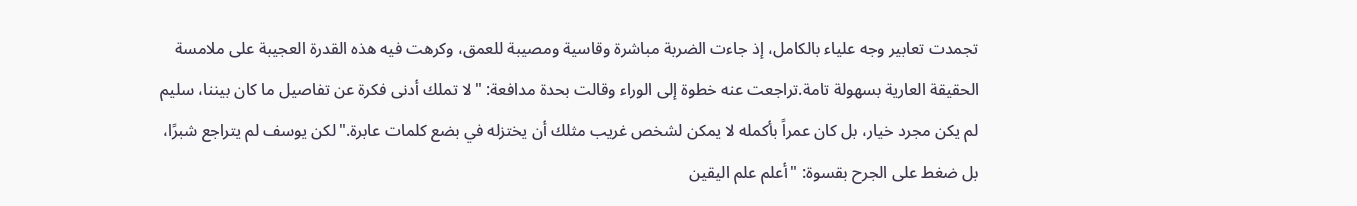تجمدت تعابير وجه علياء بالكامل، إذ جاءت الضربة مباشرة وقاسية ومصيبة للعمق، وكرهت فيه هذه القدرة العجيبة على ملامسة الحقيقة العارية بسهولة تامة.تراجعت عنه خطوة إلى الوراء وقالت بحدة مدافعة: "لا تملك أدنى فكرة عن تفاصيل ما كان بيننا، سليم لم يكن مجرد خيار، بل كان عمراً بأكمله لا يمكن لشخص غريب مثلك أن يختزله في بضع كلمات عابرة."لكن يوسف لم يتراجع شبرًا، بل ضغط على الجرح بقسوة: "أعلم علم اليقين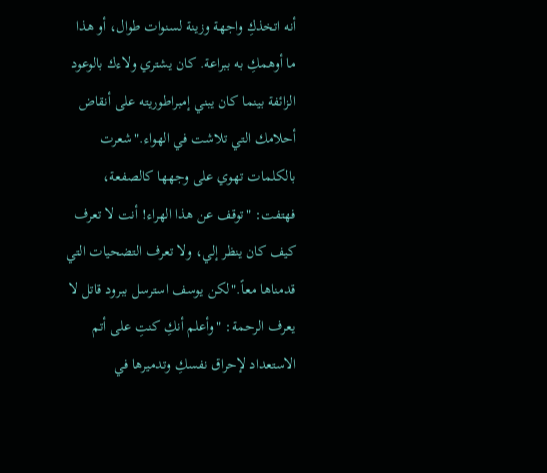أنه اتخذكِ واجهة وزينة لسنوات طوال، أو هذا ما أوهمكِ به ببراعة. كان يشتري ولاءك بالوعود الزائفة بينما كان يبني إمبراطوريته على أنقاض أحلامك التي تلاشت في الهواء."شعرت بالكلمات تهوي على وجهها كالصفعة، فهتفت: "توقف عن هذا الهراء! أنت لا تعرف كيف كان ينظر إلي، ولا تعرف التضحيات التي قدمناها معاً."لكن يوسف استرسل ببرود قاتل لا يعرف الرحمة: "وأعلم أنكِ كنتِ على أتم الاستعداد لإحراق نفسكِ وتدميرها في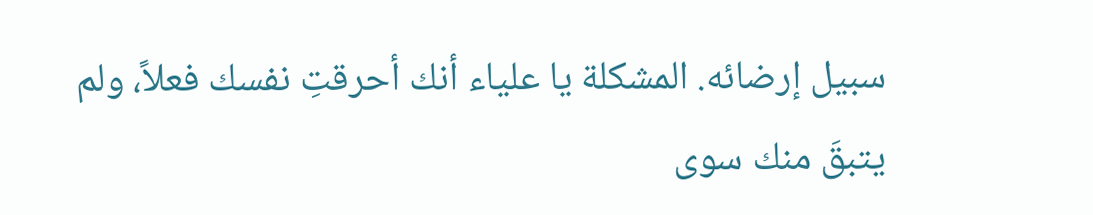سبيل إرضائه. المشكلة يا علياء أنك أحرقتِ نفسك فعلاً، ولم يتبقَ منك سوى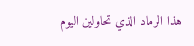هذا الرماد الذي تحاولين اليوم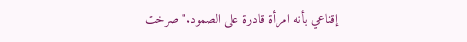إقناعي بأنه امرأة قادرة على الصمود."صرخت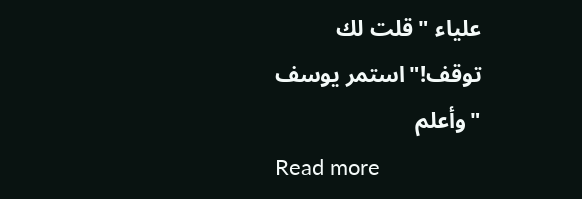علياء "قلت لك توقف!"استمر يوسف "وأعلم
Read more